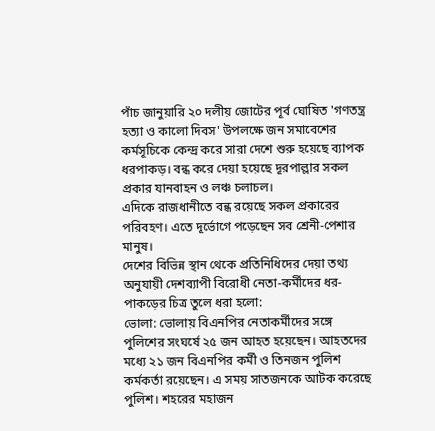পাঁচ জানুয়ারি ২০ দলীয় জোটের পূর্ব ঘোষিত 'গণতন্ত্র হত্যা ও কালো দিবস' উপলক্ষে জন সমাবেশের কর্মসূচিকে কেন্দ্র করে সারা দেশে শুরু হয়েছে ব্যাপক ধরপাকড়। বন্ধ করে দেয়া হয়েছে দূরপাল্লার সকল প্রকার যানবাহন ও লঞ্চ চলাচল।
এদিকে রাজধানীতে বন্ধ রয়েছে সকল প্রকারের পরিবহণ। এতে দূর্ভোগে পড়েছেন সব শ্রেনী-পেশার মানুষ।
দেশের বিভিন্ন স্থান থেকে প্রতিনিধিদের দেয়া তথ্য অনুযায়ী দেশব্যাপী বিরোধী নেতা-কর্মীদের ধর-পাকড়ের চিত্র তুলে ধরা হলো:
ভোলা: ভোলায় বিএনপির নেতাকর্মীদের সঙ্গে পুলিশের সংঘর্ষে ২৫ জন আহত হয়েছেন। আহতদের মধ্যে ২১ জন বিএনপির কর্মী ও তিনজন পুলিশ কর্মকর্তা রয়েছেন। এ সময় সাতজনকে আটক করেছে পুলিশ। শহরের মহাজন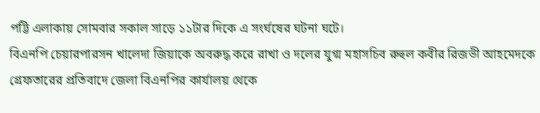পট্টি এলাকায় সোমবার সকাল সাড়ে ১১টার দিকে এ সংর্ঘষের ঘটনা ঘটে।
বিএনপি চেয়ারপারসন খালেদা জিয়াকে অবরুদ্ধ করে রাখা ও দলের যুগ্ম মহাসচিব রুহুল কবীর রিজভী আহমেদকে গ্রেফতারের প্রতিবাদে জেলা বিএনপির কার্যালয় থেকে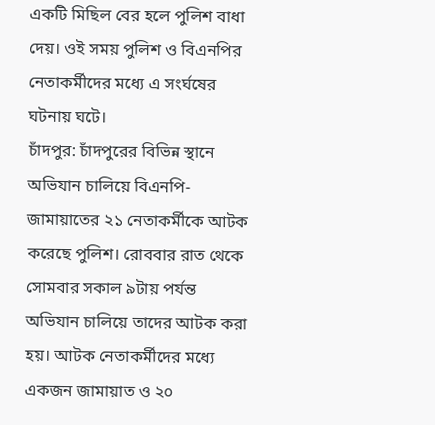একটি মিছিল বের হলে পুলিশ বাধা দেয়। ওই সময় পুলিশ ও বিএনপির নেতাকর্মীদের মধ্যে এ সংর্ঘষের ঘটনায় ঘটে।
চাঁদপুর: চাঁদপুরের বিভিন্ন স্থানে অভিযান চালিয়ে বিএনপি-জামায়াতের ২১ নেতাকর্মীকে আটক করেছে পুলিশ। রোববার রাত থেকে সোমবার সকাল ৯টায় পর্যন্ত অভিযান চালিয়ে তাদের আটক করা হয়। আটক নেতাকর্মীদের মধ্যে একজন জামায়াত ও ২০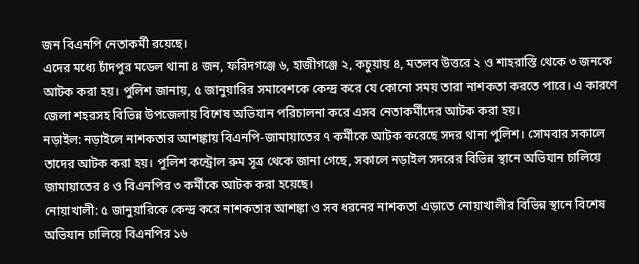জন বিএনপি নেতাকর্মী রয়েছে।
এদের মধ্যে চাঁদপুর মডেল থানা ৪ জন, ফরিদগঞ্জে ৬, হাজীগঞ্জে ২, কচুয়ায় ৪, মতলব উত্তরে ২ ও শাহরাস্তি থেকে ৩ জনকে আটক করা হয়। পুলিশ জানায়, ৫ জানুয়ারির সমাবেশকে কেন্দ্র করে যে কোনো সময় তারা নাশকতা করতে পারে। এ কারণে জেলা শহরসহ বিভিন্ন উপজেলায় বিশেষ অভিযান পরিচালনা করে এসব নেতাকর্মীদের আটক করা হয়।
নড়াইল: নড়াইলে নাশকতার আশঙ্কায় বিএনপি-জামায়াতের ৭ কর্মীকে আটক করেছে সদর থানা পুলিশ। সোমবার সকালে তাদের আটক করা হয়। পুলিশ কন্ট্রোল রুম সূত্র থেকে জানা গেছে, সকালে নড়াইল সদরের বিভিন্ন স্থানে অভিযান চালিয়ে জামায়াতের ৪ ও বিএনপির ৩ কর্মীকে আটক করা হয়েছে।
নোয়াখালী: ৫ জানুয়ারিকে কেন্দ্র করে নাশকতার আশঙ্কা ও সব ধরনের নাশকতা এড়াতে নোয়াখালীর বিভিন্ন স্থানে বিশেষ অভিযান চালিয়ে বিএনপির ১৬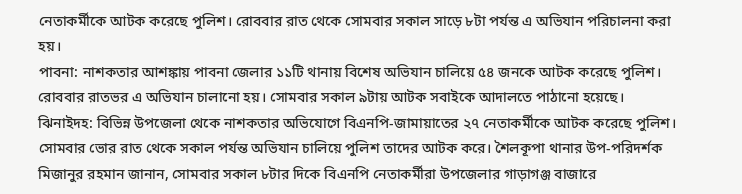নেতাকর্মীকে আটক করেছে পুলিশ। রোববার রাত থেকে সোমবার সকাল সাড়ে ৮টা পর্যন্ত এ অভিযান পরিচালনা করা হয়।
পাবনা: নাশকতার আশঙ্কায় পাবনা জেলার ১১টি থানায় বিশেষ অভিযান চালিয়ে ৫৪ জনকে আটক করেছে পুলিশ। রোববার রাতভর এ অভিযান চালানো হয়। সোমবার সকাল ৯টায় আটক সবাইকে আদালতে পাঠানো হয়েছে।
ঝিনাইদহ: বিভিন্ন উপজেলা থেকে নাশকতার অভিযোগে বিএনপি-জামায়াতের ২৭ নেতাকর্মীকে আটক করেছে পুলিশ। সোমবার ভোর রাত থেকে সকাল পর্যন্ত অভিযান চালিয়ে পুলিশ তাদের আটক করে। শৈলকূপা থানার উপ-পরিদর্শক মিজানুর রহমান জানান, সোমবার সকাল ৮টার দিকে বিএনপি নেতাকর্মীরা উপজেলার গাড়াগঞ্জ বাজারে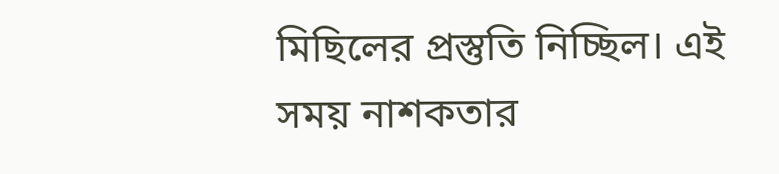মিছিলের প্রস্তুতি নিচ্ছিল। এই সময় নাশকতার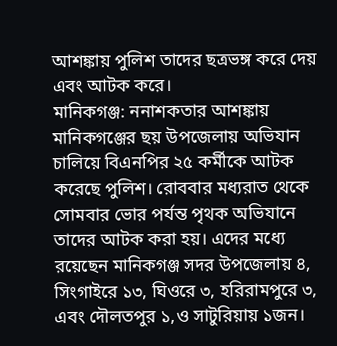আশঙ্কায় পুলিশ তাদের ছত্রভঙ্গ করে দেয় এবং আটক করে।
মানিকগঞ্জ: ননাশকতার আশঙ্কায় মানিকগঞ্জের ছয় উপজেলায় অভিযান চালিয়ে বিএনপির ২৫ কর্মীকে আটক করেছে পুলিশ। রোববার মধ্যরাত থেকে সোমবার ভোর পর্যন্ত পৃথক অভিযানে তাদের আটক করা হয়। এদের মধ্যে রয়েছেন মানিকগঞ্জ সদর উপজেলায় ৪, সিংগাইরে ১৩, ঘিওরে ৩, হরিরামপুরে ৩, এবং দৌলতপুর ১,ও সাটুরিয়ায় ১জন।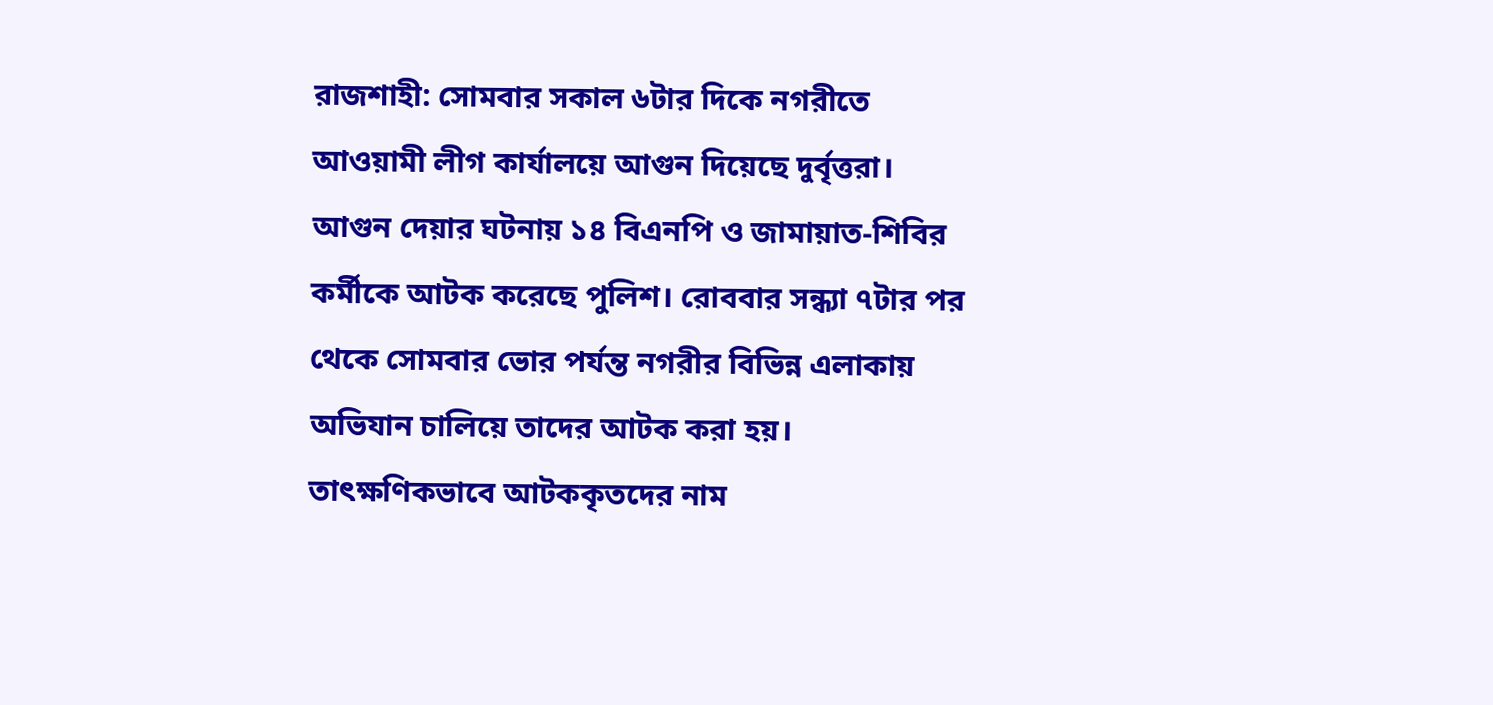রাজশাহী: সোমবার সকাল ৬টার দিকে নগরীতে আওয়ামী লীগ কার্যালয়ে আগুন দিয়েছে দুর্বৃত্তরা। আগুন দেয়ার ঘটনায় ১৪ বিএনপি ও জামায়াত-শিবির কর্মীকে আটক করেছে পুলিশ। রোববার সন্ধ্যা ৭টার পর থেকে সোমবার ভোর পর্যন্ত নগরীর বিভিন্ন এলাকায় অভিযান চালিয়ে তাদের আটক করা হয়। তাৎক্ষণিকভাবে আটককৃতদের নাম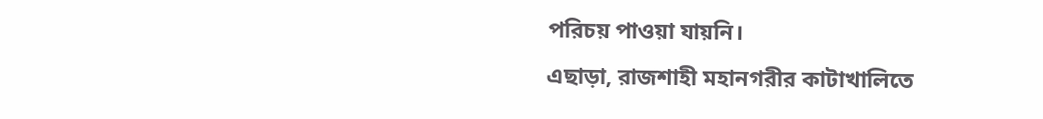পরিচয় পাওয়া যায়নি।
এছাড়া, রাজশাহী মহানগরীর কাটাখালিতে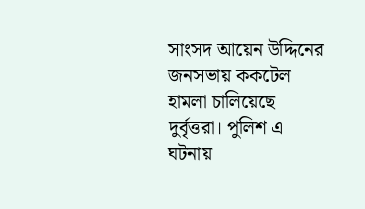সাংসদ আয়েন উদ্দিনের জনসভায় ককটেল হামলা চালিয়েছে দুর্বৃত্তরা। পুলিশ এ ঘটনায়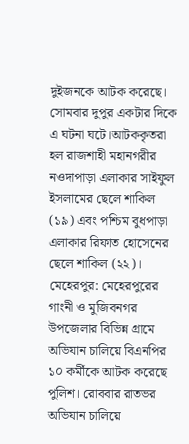দুইজনকে আটক করেছে।
সোমবার দুপুর একটার দিকে এ ঘটনা ঘটে।আটককৃতরা হল রাজশাহী মহানগরীর নওদাপাড়া এলাকার সাইফুল ইসলামের ছেলে শাকিল (১৯) এবং পশ্চিম বুধপাড়া এলাকার রিফাত হোসেনের ছেলে শাকিল (২২)।
মেহেরপুর: মেহেরপুরের গাংনী ও মুজিবনগর উপজেলার বিভিন্ন গ্রামে অভিযান চালিয়ে বিএনপির ১০ কর্মীকে আটক করেছে পুলিশ। রোববার রাতভর অভিযান চালিয়ে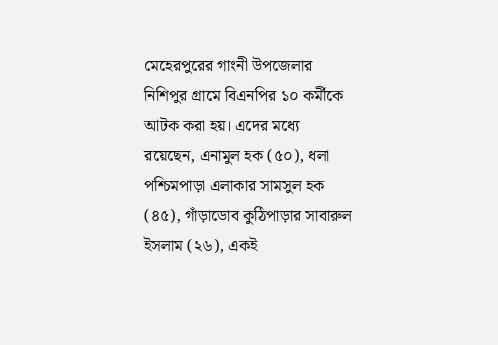মেহেরপুরের গাংনী উপজেলার নিশিপুর গ্রামে বিএনপির ১০ কর্মীকে আটক করা হয়। এদের মধ্যে রয়েছেন, এনামুল হক (৫০), ধলা পশ্চিমপাড়া এলাকার সামসুল হক (৪৫), গাঁড়াডোব কুঠিপাড়ার সাবারুল ইসলাম (২৬), একই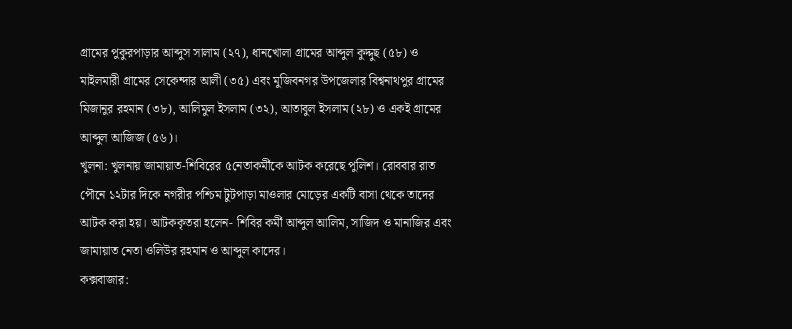গ্রামের পুকুরপাড়ার আব্দুস সালাম (২৭), ধানখোলা গ্রামের আব্দুল কুদ্দুছ (৫৮) ও মাইলমারী গ্রামের সেকেন্দার আলী (৩৫) এবং মুজিবনগর উপজেলার বিশ্বনাথপুর গ্রামের মিজানুর রহমান (৩৮), আলিমুল ইসলাম (৩২), আতাবুল ইসলাম (২৮) ও একই গ্রামের আব্দুল আজিজ (৫৬)।
খুলনা: খুলনায় জামায়াত-শিবিরের ৫নেতাকর্মীকে আটক করেছে পুলিশ। রোববার রাত পৌনে ১২টার দিকে নগরীর পশ্চিম টুটপাড়া মাওলার মোড়ের একটি বাসা থেকে তাদের আটক করা হয়। আটককৃতরা হলেন- শিবির কর্মী আব্দুল আলিম, সাজিদ ও মানাজির এবং জামায়াত নেতা ওলিউর রহমান ও আব্দুল কাদের।
কক্সবাজার: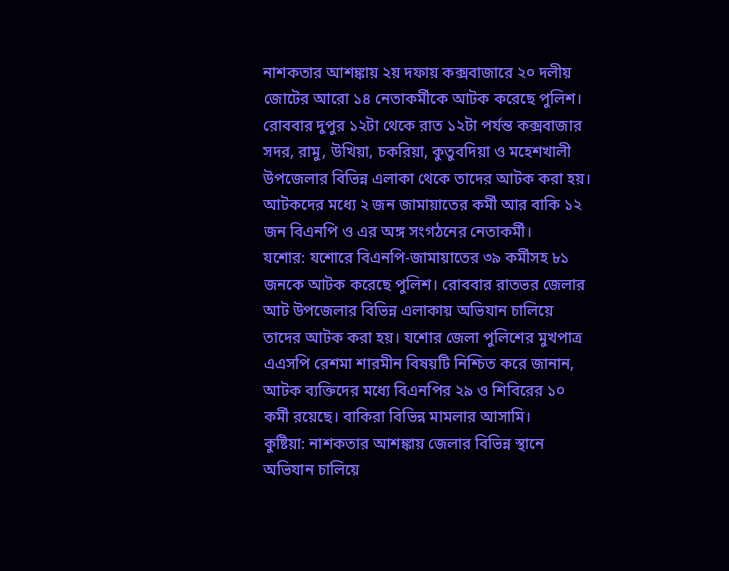নাশকতার আশঙ্কায় ২য় দফায় কক্সবাজারে ২০ দলীয় জোটের আরো ১৪ নেতাকর্মীকে আটক করেছে পুলিশ। রোববার দুপুর ১২টা থেকে রাত ১২টা পর্যন্ত কক্সবাজার সদর, রামু, উখিয়া, চকরিয়া, কুতুবদিয়া ও মহেশখালী উপজেলার বিভিন্ন এলাকা থেকে তাদের আটক করা হয়। আটকদের মধ্যে ২ জন জামায়াতের কর্মী আর বাকি ১২ জন বিএনপি ও এর অঙ্গ সংগঠনের নেতাকর্মী।
যশোর: যশোরে বিএনপি-জামায়াতের ৩৯ কর্মীসহ ৮১ জনকে আটক করেছে পুলিশ। রোববার রাতভর জেলার আট উপজেলার বিভিন্ন এলাকায় অভিযান চালিয়ে তাদের আটক করা হয়। যশোর জেলা পুলিশের মুখপাত্র এএসপি রেশমা শারমীন বিষয়টি নিশ্চিত করে জানান, আটক ব্যক্তিদের মধ্যে বিএনপির ২৯ ও শিবিরের ১০ কর্মী রয়েছে। বাকিরা বিভিন্ন মামলার আসামি।
কুষ্টিয়া: নাশকতার আশঙ্কায় জেলার বিভিন্ন স্থানে অভিযান চালিয়ে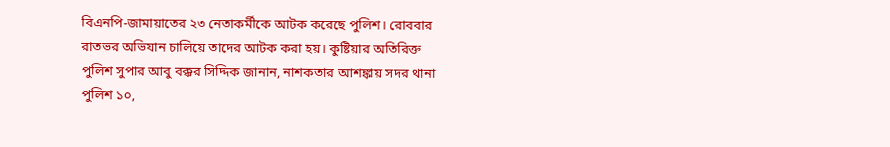বিএনপি-জামায়াতের ২৩ নেতাকর্মীকে আটক করেছে পুলিশ। রোববার রাতভর অভিযান চালিয়ে তাদের আটক করা হয়। কুষ্টিয়ার অতিরিক্ত পুলিশ সুপার আবু বক্কর সিদ্দিক জানান, নাশকতার আশঙ্কায় সদর থানা পুলিশ ১০,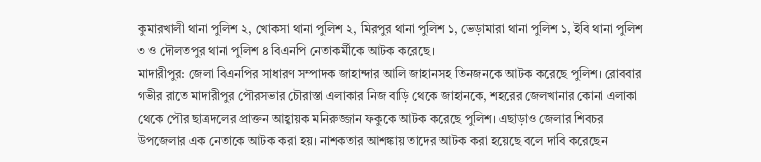কুমারখালী থানা পুলিশ ২, খোকসা থানা পুলিশ ২, মিরপুর থানা পুলিশ ১, ভেড়ামারা থানা পুলিশ ১, ইবি থানা পুলিশ ৩ ও দৌলতপুর থানা পুলিশ ৪ বিএনপি নেতাকর্মীকে আটক করেছে।
মাদারীপুর: জেলা বিএনপির সাধারণ সম্পাদক জাহান্দার আলি জাহানসহ তিনজনকে আটক করেছে পুলিশ। রোববার গভীর রাতে মাদারীপুর পৌরসভার চৌরাস্তা এলাকার নিজ বাড়ি থেকে জাহানকে, শহরের জেলখানার কোনা এলাকা থেকে পৌর ছাত্রদলের প্রাক্তন আহ্বায়ক মনিরুজ্জান ফকুকে আটক করেছে পুলিশ। এছাড়াও জেলার শিবচর উপজেলার এক নেতাকে আটক করা হয়। নাশকতার আশঙ্কায় তাদের আটক করা হয়েছে বলে দাবি করেছেন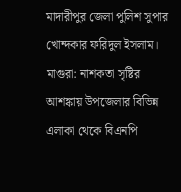মাদারীপুর জেলা পুলিশ সুপার খোন্দকার ফরিদুল ইসলাম।
মাগুরা: নাশকতা সৃষ্টির আশঙ্কায় উপজেলার বিভিন্ন এলাকা থেকে বিএনপি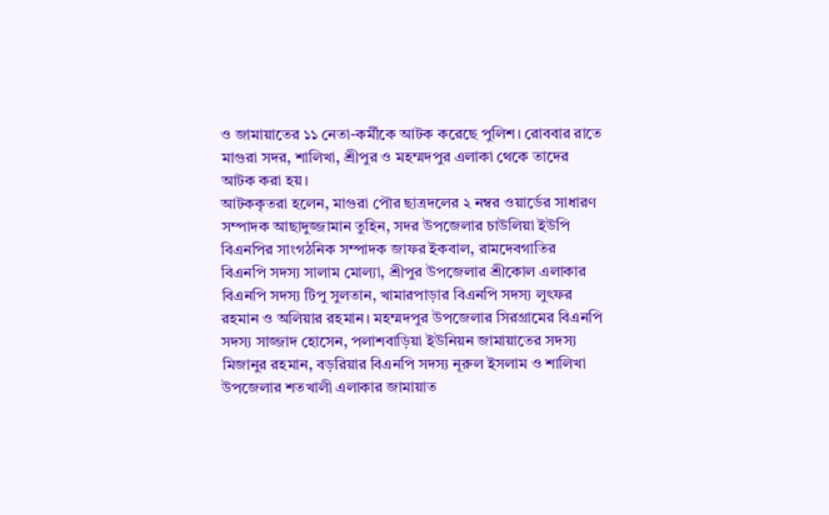ও জামায়াতের ১১ নেতা-কর্মীকে আটক করেছে পুলিশ। রোববার রাতে মাগুরা সদর, শালিখা, শ্রীপুর ও মহম্মদপুর এলাকা থেকে তাদের আটক করা হয়।
আটককৃতরা হলেন, মাগুরা পৌর ছাত্রদলের ২ নম্বর ওয়ার্ডের সাধারণ সম্পাদক আছাদুজ্জামান তুহিন, সদর উপজেলার চাউলিয়া ইউপি বিএনপির সাংগঠনিক সম্পাদক জাফর ইকবাল, রামদেবগাতির বিএনপি সদস্য সালাম মোল্যা, শ্রীপুর উপজেলার শ্রীকোল এলাকার বিএনপি সদস্য টিপু সুলতান, খামারপাড়ার বিএনপি সদস্য লুৎফর রহমান ও অলিয়ার রহমান। মহম্মদপুর উপজেলার সিরগ্রামের বিএনপি সদস্য সাজ্জাদ হোসেন, পলাশবাড়িয়া ইউনিয়ন জামায়াতের সদস্য মিজানুর রহমান, বড়রিয়ার বিএনপি সদস্য নূরুল ইসলাম ও শালিখা উপজেলার শতখালী এলাকার জামায়াত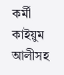কর্মী কাইয়ুম আলীসহ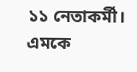১১ নেতাকর্মী।
এমকে